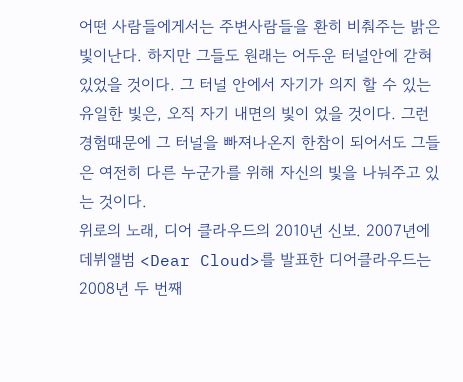어떤 사람들에게서는 주변사람들을 환히 비춰주는 밝은 빛이난다. 하지만 그들도 원래는 어두운 터널안에 갇혀 있었을 것이다. 그 터널 안에서 자기가 의지 할 수 있는 유일한 빛은, 오직 자기 내면의 빛이 었을 것이다. 그런 경험때문에 그 터널을 빠져나온지 한참이 되어서도 그들은 여전히 다른 누군가를 위해 자신의 빛을 나눠주고 있는 것이다.
위로의 노래, 디어 클라우드의 2010년 신보. 2007년에 데뷔앨범 <Dear Cloud>를 발표한 디어클라우드는 2008년 두 번째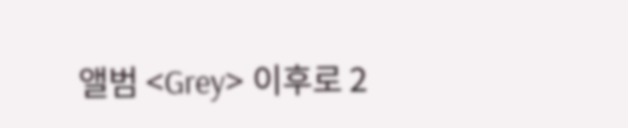앨범 <Grey> 이후로 2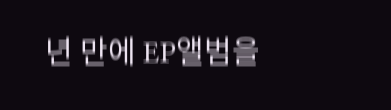년 만에 EP앨범을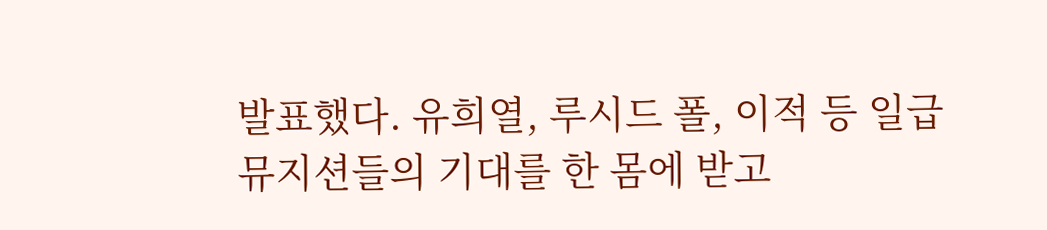발표했다. 유희열, 루시드 폴, 이적 등 일급 뮤지션들의 기대를 한 몸에 받고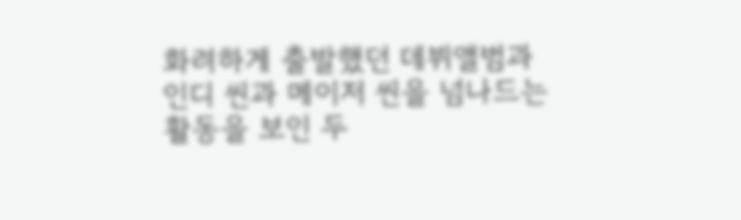화려하게 출발했던 데뷔앨범과 인디 씬과 메이저 씬을 넘나드는 활동을 보인 두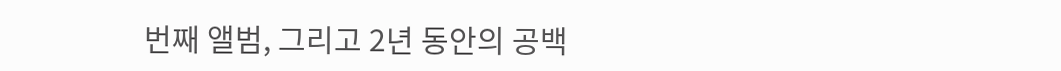번째 앨범, 그리고 2년 동안의 공백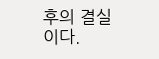후의 결실이다.